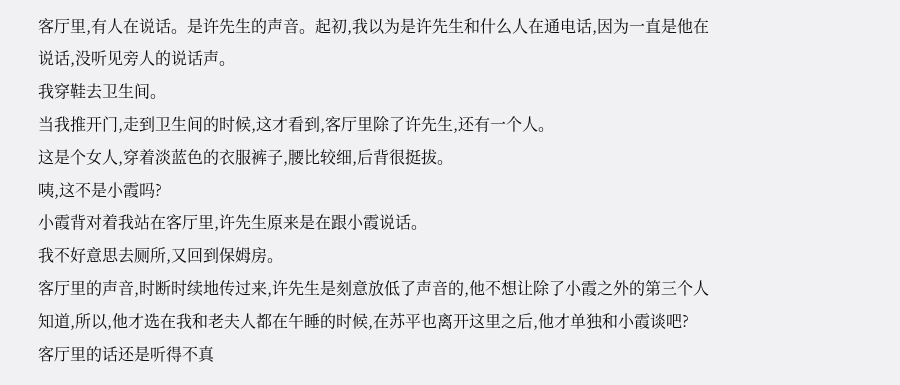客厅里,有人在说话。是许先生的声音。起初,我以为是许先生和什么人在通电话,因为一直是他在说话,没听见旁人的说话声。
我穿鞋去卫生间。
当我推开门,走到卫生间的时候,这才看到,客厅里除了许先生,还有一个人。
这是个女人,穿着淡蓝色的衣服裤子,腰比较细,后背很挺拔。
咦,这不是小霞吗?
小霞背对着我站在客厅里,许先生原来是在跟小霞说话。
我不好意思去厕所,又回到保姆房。
客厅里的声音,时断时续地传过来,许先生是刻意放低了声音的,他不想让除了小霞之外的第三个人知道,所以,他才选在我和老夫人都在午睡的时候,在苏平也离开这里之后,他才单独和小霞谈吧?
客厅里的话还是听得不真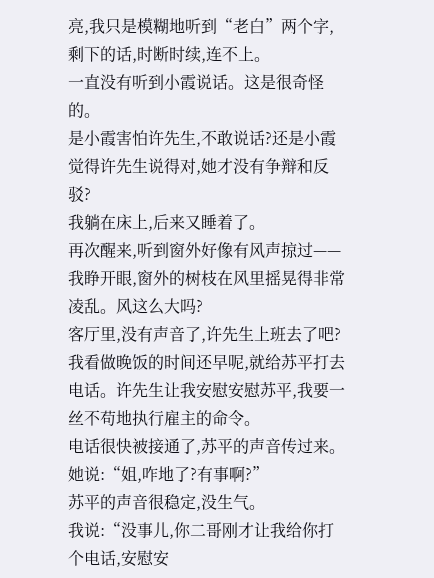亮,我只是模糊地听到“老白”两个字,剩下的话,时断时续,连不上。
一直没有听到小霞说话。这是很奇怪的。
是小霞害怕许先生,不敢说话?还是小霞觉得许先生说得对,她才没有争辩和反驳?
我躺在床上,后来又睡着了。
再次醒来,听到窗外好像有风声掠过——
我睁开眼,窗外的树枝在风里摇晃得非常凌乱。风这么大吗?
客厅里,没有声音了,许先生上班去了吧?
我看做晚饭的时间还早呢,就给苏平打去电话。许先生让我安慰安慰苏平,我要一丝不苟地执行雇主的命令。
电话很快被接通了,苏平的声音传过来。
她说:“姐,咋地了?有事啊?”
苏平的声音很稳定,没生气。
我说:“没事儿,你二哥刚才让我给你打个电话,安慰安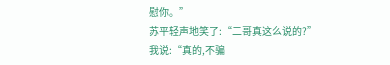慰你。”
苏平轻声地笑了:“二哥真这么说的?”
我说:“真的,不骗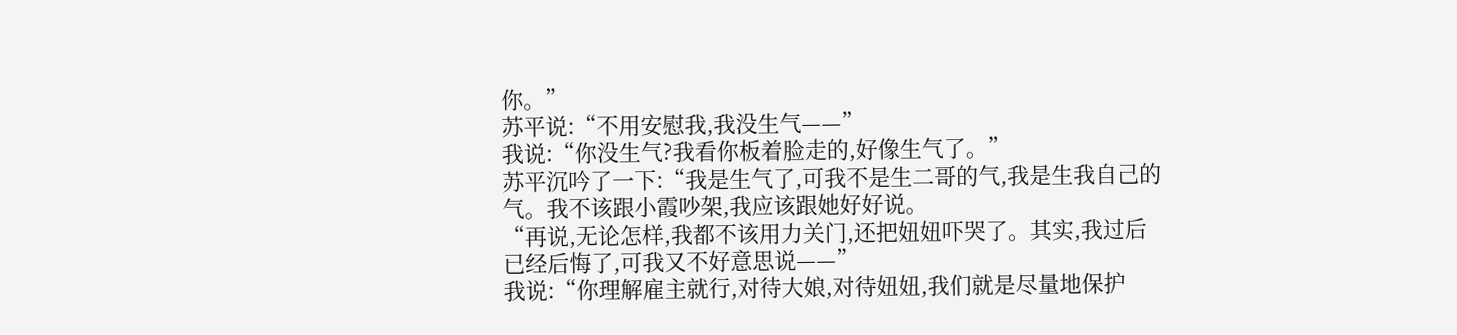你。”
苏平说:“不用安慰我,我没生气——”
我说:“你没生气?我看你板着脸走的,好像生气了。”
苏平沉吟了一下:“我是生气了,可我不是生二哥的气,我是生我自己的气。我不该跟小霞吵架,我应该跟她好好说。
“再说,无论怎样,我都不该用力关门,还把妞妞吓哭了。其实,我过后已经后悔了,可我又不好意思说——”
我说:“你理解雇主就行,对待大娘,对待妞妞,我们就是尽量地保护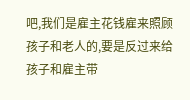吧,我们是雇主花钱雇来照顾孩子和老人的,要是反过来给孩子和雇主带